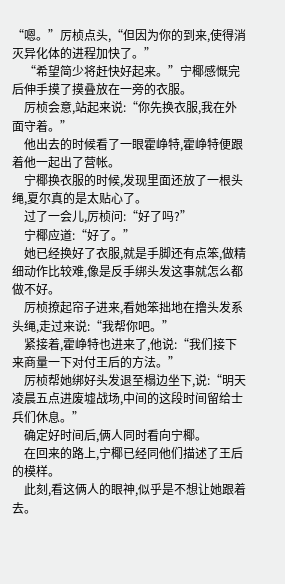“嗯。”厉桢点头,“但因为你的到来,使得消灭异化体的进程加快了。”
    “希望简少将赶快好起来。”宁椰感慨完后伸手摸了摸叠放在一旁的衣服。
    厉桢会意,站起来说:“你先换衣服,我在外面守着。”
    他出去的时候看了一眼霍峥特,霍峥特便跟着他一起出了营帐。
    宁椰换衣服的时候,发现里面还放了一根头绳,夏尔真的是太贴心了。
    过了一会儿,厉桢问:“好了吗?”
    宁椰应道:“好了。”
    她已经换好了衣服,就是手脚还有点笨,做精细动作比较难,像是反手绑头发这事就怎么都做不好。
    厉桢撩起帘子进来,看她笨拙地在撸头发系头绳,走过来说:“我帮你吧。”
    紧接着,霍峥特也进来了,他说:“我们接下来商量一下对付王后的方法。”
    厉桢帮她绑好头发退至榻边坐下,说:“明天凌晨五点进废墟战场,中间的这段时间留给士兵们休息。”
    确定好时间后,俩人同时看向宁椰。
    在回来的路上,宁椰已经同他们描述了王后的模样。
    此刻,看这俩人的眼神,似乎是不想让她跟着去。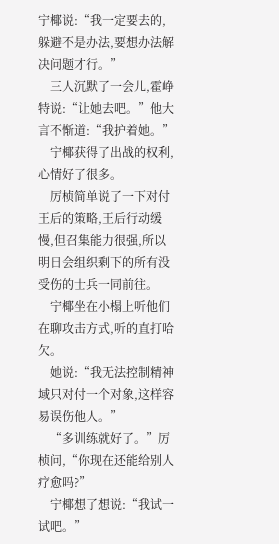宁椰说:“我一定要去的,躲避不是办法,要想办法解决问题才行。”
    三人沉默了一会儿,霍峥特说:“让她去吧。”他大言不惭道:“我护着她。”
    宁椰获得了出战的权利,心情好了很多。
    厉桢简单说了一下对付王后的策略,王后行动缓慢,但召集能力很强,所以明日会组织剩下的所有没受伤的士兵一同前往。
    宁椰坐在小榻上听他们在聊攻击方式,听的直打哈欠。
    她说:“我无法控制精神域只对付一个对象,这样容易误伤他人。”
    “多训练就好了。”厉桢问,“你现在还能给别人疗愈吗?”
    宁椰想了想说:“我试一试吧。”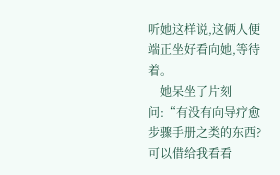听她这样说,这俩人便端正坐好看向她,等待着。
    她呆坐了片刻问:“有没有向导疗愈步骤手册之类的东西?可以借给我看看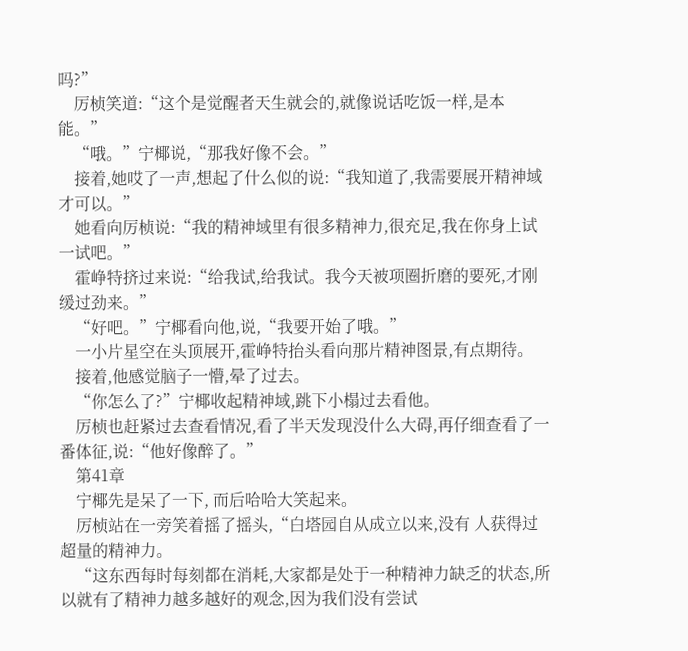吗?”
    厉桢笑道:“这个是觉醒者天生就会的,就像说话吃饭一样,是本能。”
    “哦。”宁椰说,“那我好像不会。”
    接着,她哎了一声,想起了什么似的说:“我知道了,我需要展开精神域才可以。”
    她看向厉桢说:“我的精神域里有很多精神力,很充足,我在你身上试一试吧。”
    霍峥特挤过来说:“给我试,给我试。我今天被项圈折磨的要死,才刚缓过劲来。”
    “好吧。”宁椰看向他,说,“我要开始了哦。”
    一小片星空在头顶展开,霍峥特抬头看向那片精神图景,有点期待。
    接着,他感觉脑子一懵,晕了过去。
    “你怎么了?”宁椰收起精神域,跳下小榻过去看他。
    厉桢也赶紧过去查看情况,看了半天发现没什么大碍,再仔细查看了一番体征,说:“他好像醉了。”
    第41章
    宁椰先是呆了一下, 而后哈哈大笑起来。
    厉桢站在一旁笑着摇了摇头,“白塔园自从成立以来,没有 人获得过超量的精神力。
    “这东西每时每刻都在消耗,大家都是处于一种精神力缺乏的状态,所以就有了精神力越多越好的观念,因为我们没有尝试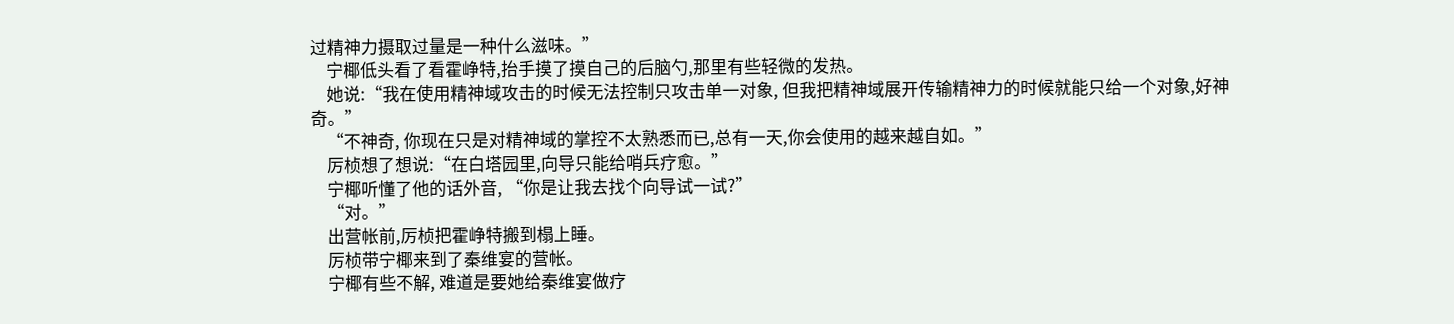过精神力摄取过量是一种什么滋味。”
    宁椰低头看了看霍峥特,抬手摸了摸自己的后脑勺,那里有些轻微的发热。
    她说:“我在使用精神域攻击的时候无法控制只攻击单一对象, 但我把精神域展开传输精神力的时候就能只给一个对象,好神奇。”
    “不神奇, 你现在只是对精神域的掌控不太熟悉而已,总有一天,你会使用的越来越自如。”
    厉桢想了想说:“在白塔园里,向导只能给哨兵疗愈。”
    宁椰听懂了他的话外音, “你是让我去找个向导试一试?”
    “对。”
    出营帐前,厉桢把霍峥特搬到榻上睡。
    厉桢带宁椰来到了秦维宴的营帐。
    宁椰有些不解, 难道是要她给秦维宴做疗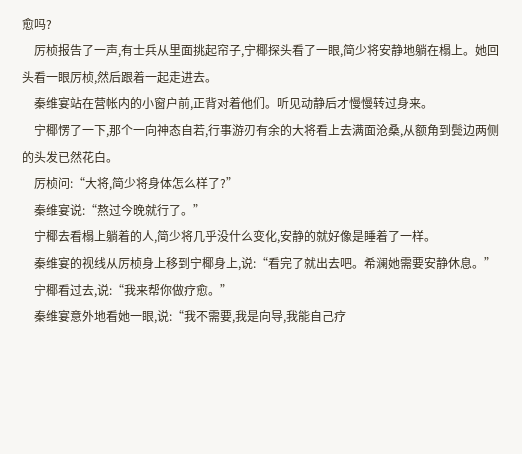愈吗?
    厉桢报告了一声,有士兵从里面挑起帘子,宁椰探头看了一眼,简少将安静地躺在榻上。她回头看一眼厉桢,然后跟着一起走进去。
    秦维宴站在营帐内的小窗户前,正背对着他们。听见动静后才慢慢转过身来。
    宁椰愣了一下,那个一向神态自若,行事游刃有余的大将看上去满面沧桑,从额角到鬓边两侧的头发已然花白。
    厉桢问:“大将,简少将身体怎么样了?”
    秦维宴说:“熬过今晚就行了。”
    宁椰去看榻上躺着的人,简少将几乎没什么变化,安静的就好像是睡着了一样。
    秦维宴的视线从厉桢身上移到宁椰身上,说:“看完了就出去吧。希澜她需要安静休息。”
    宁椰看过去,说:“我来帮你做疗愈。”
    秦维宴意外地看她一眼,说:“我不需要,我是向导,我能自己疗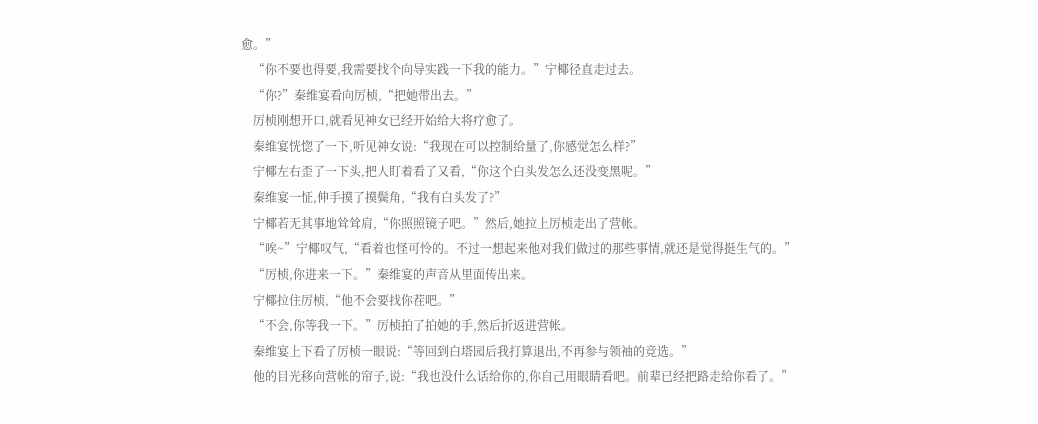愈。”
    “你不要也得要,我需要找个向导实践一下我的能力。”宁椰径直走过去。
    “你?”秦维宴看向厉桢,“把她带出去。”
    厉桢刚想开口,就看见神女已经开始给大将疗愈了。
    秦维宴恍惚了一下,听见神女说:“我现在可以控制给量了,你感觉怎么样?”
    宁椰左右歪了一下头,把人盯着看了又看,“你这个白头发怎么还没变黑呢。”
    秦维宴一怔,伸手摸了摸鬓角,“我有白头发了?”
    宁椰若无其事地耸耸肩,“你照照镜子吧。”然后,她拉上厉桢走出了营帐。
    “唉~”宁椰叹气,“看着也怪可怜的。不过一想起来他对我们做过的那些事情,就还是觉得挺生气的。”
    “厉桢,你进来一下。”秦维宴的声音从里面传出来。
    宁椰拉住厉桢,“他不会要找你茬吧。”
    “不会,你等我一下。”厉桢拍了拍她的手,然后折返进营帐。
    秦维宴上下看了厉桢一眼说:“等回到白塔园后我打算退出,不再参与领袖的竞选。”
    他的目光移向营帐的帘子,说:“我也没什么话给你的,你自己用眼睛看吧。前辈已经把路走给你看了。”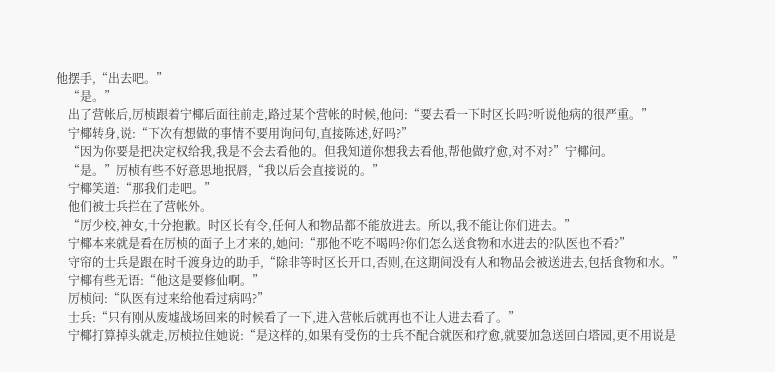他摆手,“出去吧。”
    “是。”
    出了营帐后,厉桢跟着宁椰后面往前走,路过某个营帐的时候,他问:“要去看一下时区长吗?听说他病的很严重。”
    宁椰转身,说:“下次有想做的事情不要用询问句,直接陈述,好吗?”
    “因为你要是把决定权给我,我是不会去看他的。但我知道你想我去看他,帮他做疗愈,对不对?”宁椰问。
    “是。”厉桢有些不好意思地抿唇,“我以后会直接说的。”
    宁椰笑道:“那我们走吧。”
    他们被士兵拦在了营帐外。
    “厉少校,神女,十分抱歉。时区长有令,任何人和物品都不能放进去。所以,我不能让你们进去。”
    宁椰本来就是看在厉桢的面子上才来的,她问:“那他不吃不喝吗?你们怎么送食物和水进去的?队医也不看?”
    守帘的士兵是跟在时千渡身边的助手,“除非等时区长开口,否则,在这期间没有人和物品会被送进去,包括食物和水。”
    宁椰有些无语:“他这是要修仙啊。”
    厉桢问:“队医有过来给他看过病吗?”
    士兵:“只有刚从废墟战场回来的时候看了一下,进入营帐后就再也不让人进去看了。”
    宁椰打算掉头就走,厉桢拉住她说:“是这样的,如果有受伤的士兵不配合就医和疗愈,就要加急送回白塔园,更不用说是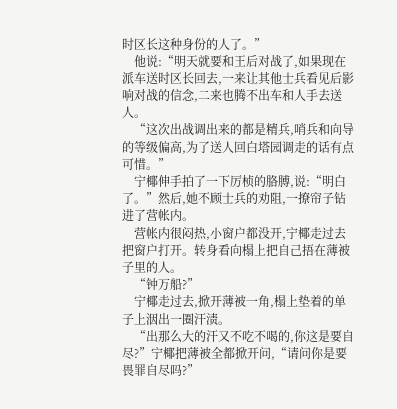时区长这种身份的人了。”
    他说:“明天就要和王后对战了,如果现在派车送时区长回去,一来让其他士兵看见后影响对战的信念,二来也腾不出车和人手去送人。
    “这次出战调出来的都是精兵,哨兵和向导的等级偏高,为了送人回白塔园调走的话有点可惜。”
    宁椰伸手拍了一下厉桢的胳膊,说:“明白了。”然后,她不顾士兵的劝阻,一撩帘子钻进了营帐内。
    营帐内很闷热,小窗户都没开,宁椰走过去把窗户打开。转身看向榻上把自己捂在薄被子里的人。
    “钟万船?”
    宁椰走过去,掀开薄被一角,榻上垫着的单子上洇出一圈汗渍。
    “出那么大的汗又不吃不喝的,你这是要自尽?”宁椰把薄被全都掀开问,“请问你是要畏罪自尽吗?”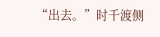“出去。”时千渡侧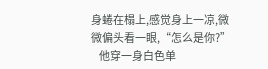身蜷在榻上,感觉身上一凉,微微偏头看一眼,“怎么是你?”
    他穿一身白色单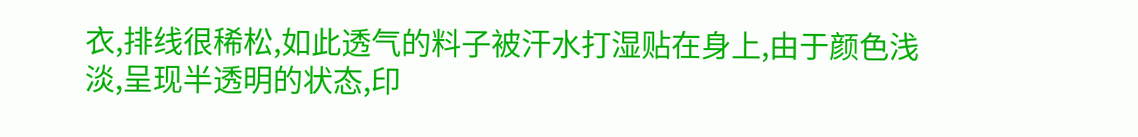衣,排线很稀松,如此透气的料子被汗水打湿贴在身上,由于颜色浅淡,呈现半透明的状态,印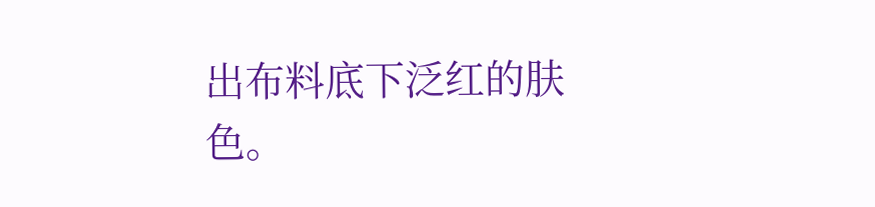出布料底下泛红的肤色。